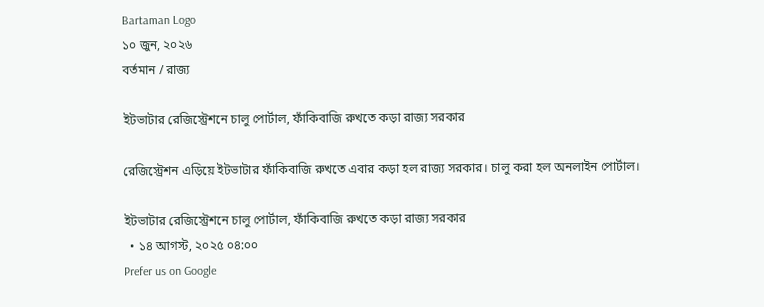Bartaman Logo
১০ জুন, ২০২৬
বর্তমান / রাজ্য

ইটভাটার রেজিস্ট্রেশনে চালু পোর্টাল, ফাঁকিবাজি রুখতে কড়া রাজ্য সরকার

রেজিস্ট্রেশন এড়িয়ে ইটভাটার ফাঁকিবাজি রুখতে এবার কড়া হল রাজ্য সরকার। চালু করা হল অনলাইন পোর্টাল।

ইটভাটার রেজিস্ট্রেশনে চালু পোর্টাল, ফাঁকিবাজি রুখতে কড়া রাজ্য সরকার
  • ১৪ আগস্ট, ২০২৫ ০৪:০০
Prefer us on Google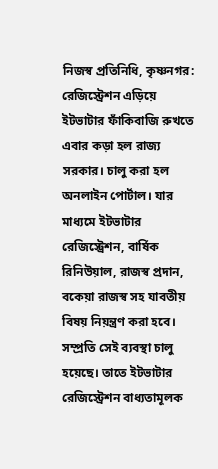নিজস্ব প্রতিনিধি, কৃষ্ণনগর: রেজিস্ট্রেশন এড়িয়ে ইটভাটার ফাঁকিবাজি রুখতে এবার কড়া হল রাজ্য সরকার। চালু করা হল অনলাইন পোর্টাল। যার মাধ্যমে ইটভাটার রেজিস্ট্রেশন, বার্ষিক রিনিউয়াল, রাজস্ব প্রদান, বকেয়া রাজস্ব সহ যাবতীয় বিষয় নিয়ন্ত্রণ করা হবে। সম্প্রতি সেই ব্যবস্থা চালু হয়েছে। তাতে ইটভাটার রেজিস্ট্রেশন বাধ্যতামূলক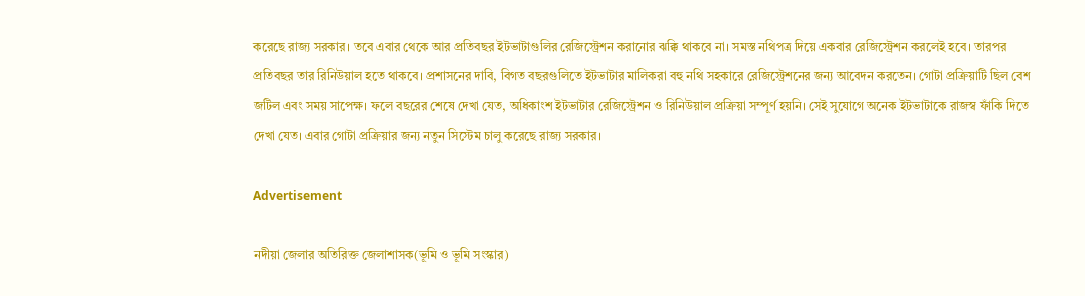করেছে রাজ্য সরকার। তবে এবার থেকে আর প্রতিবছর ইটভাটাগুলির রেজিস্ট্রেশন করানোর ঝক্কি থাকবে না। সমস্ত নথিপত্র দিয়ে একবার রেজিস্ট্রেশন করলেই হবে। তারপর প্রতিবছর তার রিনিউয়াল হতে থাকবে। প্রশাসনের দাবি, বিগত বছরগুলিতে ইটভাটার মালিকরা বহু নথি সহকারে রেজিস্ট্রেশনের জন্য আবেদন করতেন। গোটা প্রক্রিয়াটি ছিল বেশ জটিল এবং সময় সাপেক্ষ। ফলে বছরের শেষে দেখা যেত, অধিকাংশ ইটভাটার রেজিস্ট্রেশন ও রিনিউয়াল প্রক্রিয়া সম্পূর্ণ হয়নি। সেই সুযোগে অনেক ইটভাটাকে রাজস্ব ফাঁকি দিতে দেখা যেত। এবার গোটা প্রক্রিয়ার জন্য নতুন সিস্টেম চালু করেছে রাজ্য সরকার।

Advertisement

নদীয়া জেলার অতিরিক্ত জেলাশাসক(ভূমি ও ভূমি সংস্কার)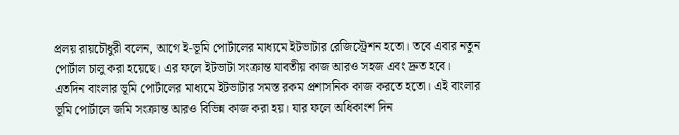প্রলয় রায়চৌধুরী বলেন, আগে ই-ভূমি পোর্টালের মাধ্যমে ইটভাটার রেজিস্ট্রেশন হতো। তবে এবার নতুন পোর্টাল চালু করা হয়েছে। এর ফলে ইটভাটা সংক্রান্ত যাবতীয় কাজ আরও সহজ এবং দ্রুত হবে।
এতদিন বাংলার ভূমি পোর্টালের মাধ্যমে ইটভাটার সমস্ত রকম প্রশাসনিক কাজ করতে হতো। এই বাংলার ভূমি পোর্টালে জমি সংক্রান্ত আরও বিভিন্ন কাজ করা হয়। যার ফলে অধিকাংশ দিন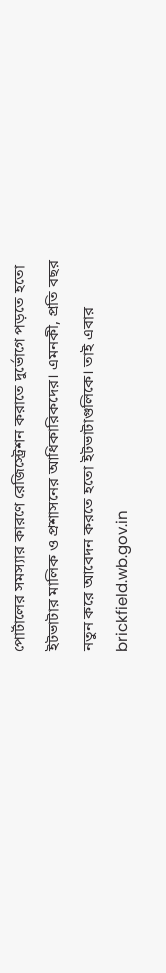পোর্টালের সমস্যার কারণে রেজিস্ট্রেশন করাতে দুর্ভোগে পড়তে হতো ইটভাটার মালিক ও প্রশাসনের আধিকারিকদের। এমনকী, প্রতি বছর নতুন করে আবেদন করতে হতো ইটভাটাগুলিকে। তাই এবার brickfield.wb.gov.in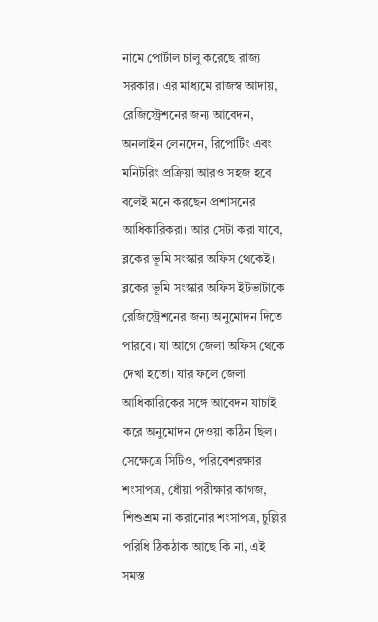নামে পোর্টাল চালু করেছে রাজ্য সরকার। এর মাধ্যমে রাজস্ব আদায়, রেজিস্ট্রেশনের জন্য আবেদন, অনলাইন লেনদেন, রিপোর্টিং এবং মনিটরিং প্রক্রিয়া আরও সহজ হবে বলেই মনে করছেন প্রশাসনের আধিকারিকরা। আর সেটা করা যাবে, ব্লকের ভূমি সংস্কার অফিস থেকেই। ব্লকের ভূমি সংস্কার অফিস ইটভাটাকে রেজিস্ট্রেশনের জন্য অনুমোদন দিতে পারবে। যা আগে জেলা অফিস থেকে দেখা হতো। যার ফলে জেলা আধিকারিকের সঙ্গে আবেদন যাচাই করে অনুমোদন দেওয়া কঠিন ছিল। সেক্ষেত্রে সিটিও, পরিবেশরক্ষার শংসাপত্র, ধোঁয়া পরীক্ষার কাগজ, শিশুশ্রম না করানোর শংসাপত্র, চুল্লির পরিধি ঠিকঠাক আছে কি না, এই সমস্ত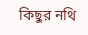কিছুর নথি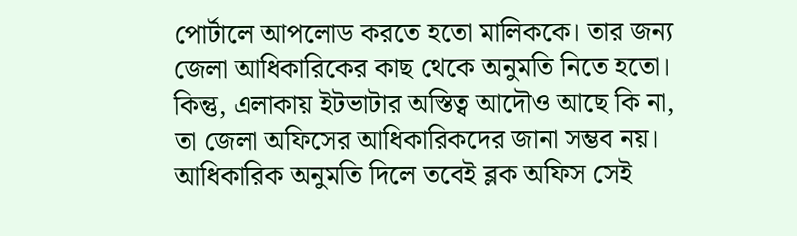পোর্টালে আপলোড করতে হতো মালিককে। তার জন্য জেলা আধিকারিকের কাছ থেকে অনুমতি নিতে হতো‌। কিন্তু, এলাকায় ইটভাটার অস্তিত্ব আদৌও আছে কি না, তা জেলা অফিসের আধিকারিকদের জানা সম্ভব নয়। আধিকারিক অনুমতি দিলে তবেই ব্লক অফিস সেই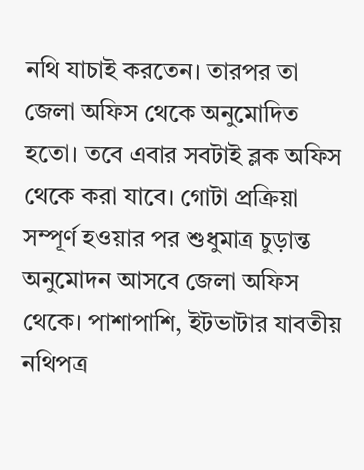নথি যাচাই করতেন। তারপর তা জেলা অফিস থেকে অনুমোদিত হতো। তবে এবার সবটাই ব্লক অফিস থেকে করা যাবে। গোটা প্রক্রিয়া সম্পূর্ণ হওয়ার পর শুধুমাত্র চুড়ান্ত অনুমোদন আসবে জেলা অফিস থেকে। পাশাপাশি, ইটভাটার যাবতীয় নথিপত্র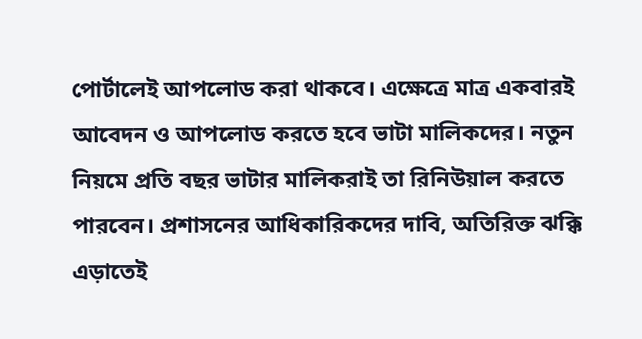পোর্টালেই আপলোড করা থাকবে। এক্ষেত্রে মাত্র একবারই আবেদন ও আপলোড করতে হবে ভাটা মালিকদের। নতুন নিয়মে প্রতি বছর ভাটার মালিকরাই তা রিনিউয়াল করতে পারবেন।‌ প্রশাসনের আধিকারিকদের দাবি, অতিরিক্ত ঝক্কি এড়াতেই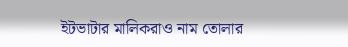ইটভাটার মালিকরাও নাম তোলার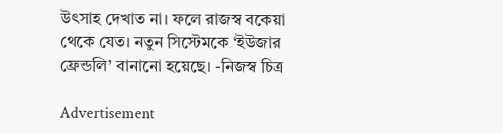উৎসাহ দেখাত না। ফলে রাজস্ব বকেয়া থেকে যেত। নতুন সিস্টেমকে ‘ইউজার ফ্রেন্ডলি’ বানানো হয়েছে। -নিজস্ব চিত্র

Advertisement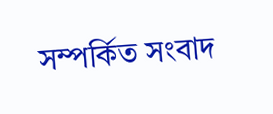সম্পর্কিত সংবাদ